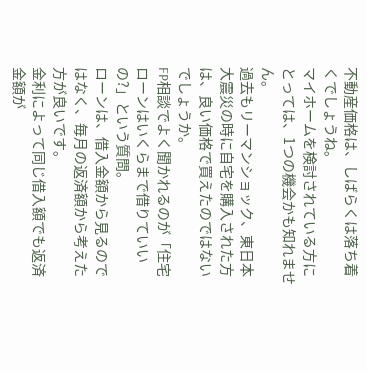不動産価格は、しばらくは落ち着くでしょうね。
マイホームを検討されている方にとっては、1つの機会かも知れません。
過去もリーマンショック、東日本大震災の時に自宅を購入された方は、良い価格で買えたのではないでしょうか。
FP相談でよく聞かれるのが「住宅ローンはいくらまで借りていいの?」という質問。
ローンは、借入金額から見るのではなく、毎月の返済額から考えた方が良いです。
金利によって同じ借入額でも返済金額が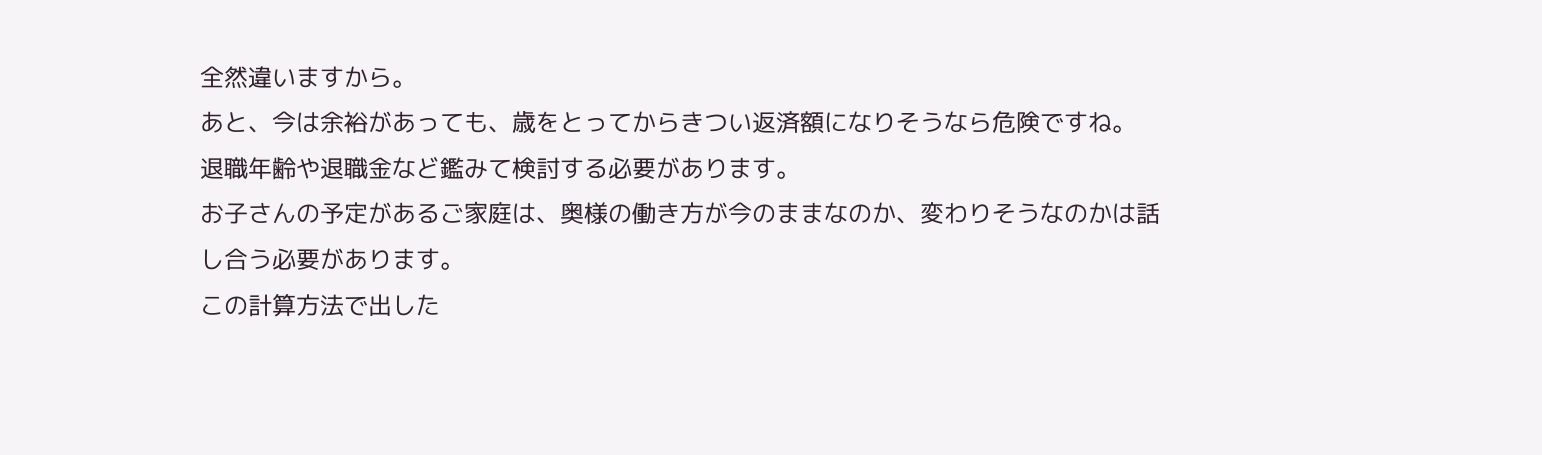全然違いますから。
あと、今は余裕があっても、歳をとってからきつい返済額になりそうなら危険ですね。
退職年齢や退職金など鑑みて検討する必要があります。
お子さんの予定があるご家庭は、奥様の働き方が今のままなのか、変わりそうなのかは話し合う必要があります。
この計算方法で出した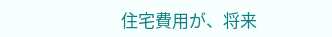住宅費用が、将来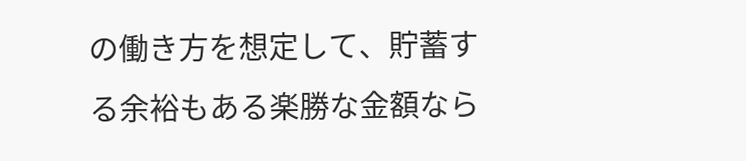の働き方を想定して、貯蓄する余裕もある楽勝な金額なら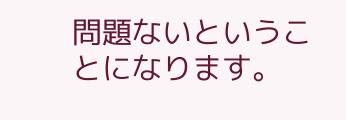問題ないということになります。